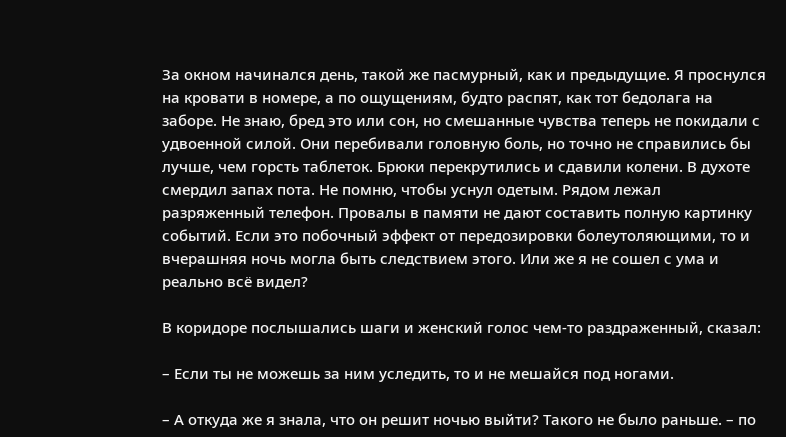За окном начинался день, такой же пасмурный, как и предыдущие. Я проснулся на кровати в номере, а по ощущениям, будто распят, как тот бедолага на заборе. Не знаю, бред это или сон, но смешанные чувства теперь не покидали с удвоенной силой. Они перебивали головную боль, но точно не справились бы лучше, чем горсть таблеток. Брюки перекрутились и сдавили колени. В духоте смердил запах пота. Не помню, чтобы уснул одетым. Рядом лежал разряженный телефон. Провалы в памяти не дают составить полную картинку событий. Если это побочный эффект от передозировки болеутоляющими, то и вчерашняя ночь могла быть следствием этого. Или же я не сошел с ума и реально всё видел?

В коридоре послышались шаги и женский голос чем-то раздраженный, сказал:

– Если ты не можешь за ним уследить, то и не мешайся под ногами.

– А откуда же я знала, что он решит ночью выйти? Такого не было раньше. – по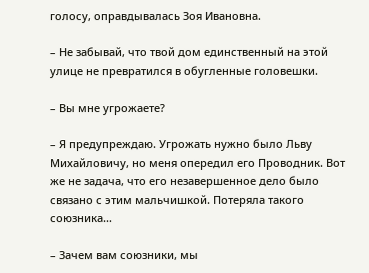голосу, оправдывалась Зоя Ивановна.

– Не забывай, что твой дом единственный на этой улице не превратился в обугленные головешки.

– Вы мне угрожаете?

– Я предупреждаю. Угрожать нужно было Льву Михайловичу, но меня опередил его Проводник. Вот же не задача, что его незавершенное дело было связано с этим мальчишкой. Потеряла такого союзника…

– Зачем вам союзники, мы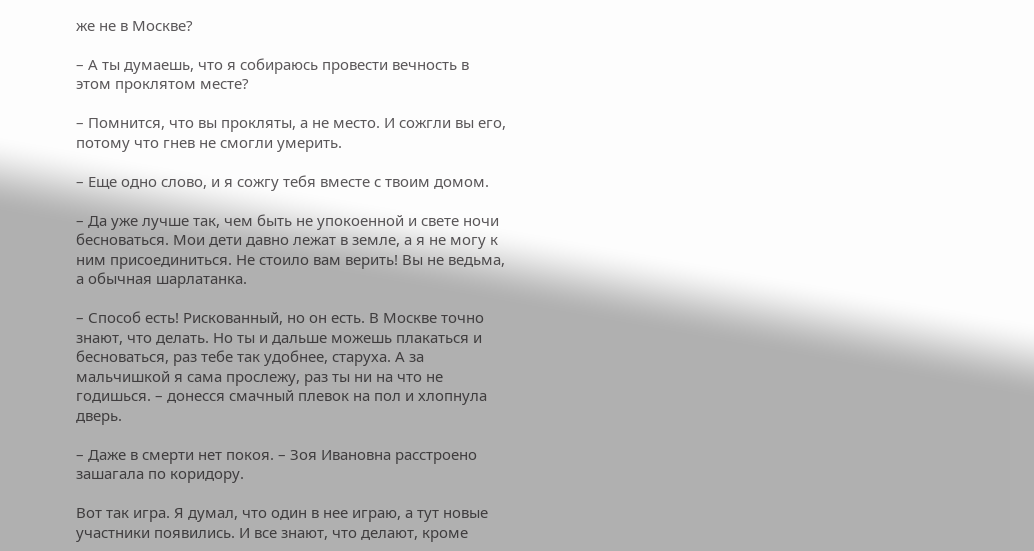же не в Москве?

– А ты думаешь, что я собираюсь провести вечность в этом проклятом месте?

– Помнится, что вы прокляты, а не место. И сожгли вы его, потому что гнев не смогли умерить.

– Еще одно слово, и я сожгу тебя вместе с твоим домом.

– Да уже лучше так, чем быть не упокоенной и свете ночи бесноваться. Мои дети давно лежат в земле, а я не могу к ним присоединиться. Не стоило вам верить! Вы не ведьма, а обычная шарлатанка.

– Способ есть! Рискованный, но он есть. В Москве точно знают, что делать. Но ты и дальше можешь плакаться и бесноваться, раз тебе так удобнее, старуха. А за мальчишкой я сама прослежу, раз ты ни на что не годишься. – донесся смачный плевок на пол и хлопнула дверь.

– Даже в смерти нет покоя. – Зоя Ивановна расстроено зашагала по коридору.

Вот так игра. Я думал, что один в нее играю, а тут новые участники появились. И все знают, что делают, кроме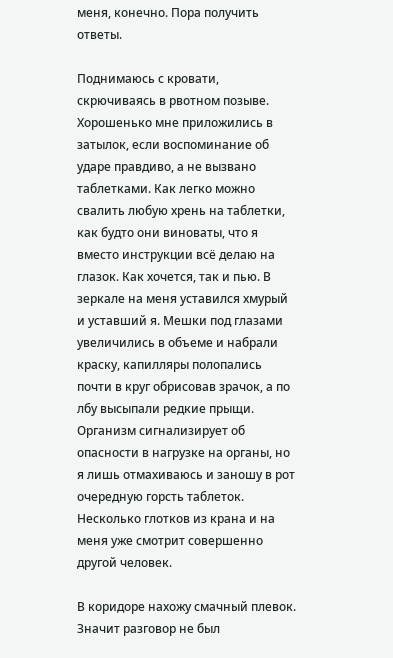меня, конечно. Пора получить ответы.

Поднимаюсь с кровати, скрючиваясь в рвотном позыве. Хорошенько мне приложились в затылок, если воспоминание об ударе правдиво, а не вызвано таблетками. Как легко можно свалить любую хрень на таблетки, как будто они виноваты, что я вместо инструкции всё делаю на глазок. Как хочется, так и пью. В зеркале на меня уставился хмурый и уставший я. Мешки под глазами увеличились в объеме и набрали краску, капилляры полопались почти в круг обрисовав зрачок, а по лбу высыпали редкие прыщи. Организм сигнализирует об опасности в нагрузке на органы, но я лишь отмахиваюсь и заношу в рот очередную горсть таблеток. Несколько глотков из крана и на меня уже смотрит совершенно другой человек.

В коридоре нахожу смачный плевок. Значит разговор не был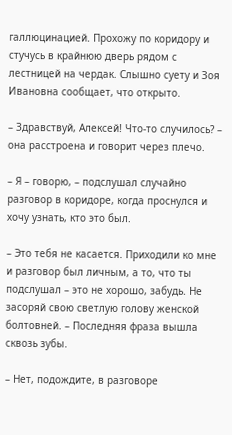галлюцинацией. Прохожу по коридору и стучусь в крайнюю дверь рядом с лестницей на чердак. Слышно суету и Зоя Ивановна сообщает, что открыто.

– Здравствуй, Алексей! Что-то случилось? – она расстроена и говорит через плечо.

– Я – говорю, – подслушал случайно разговор в коридоре, когда проснулся и хочу узнать, кто это был.

– Это тебя не касается. Приходили ко мне и разговор был личным, а то, что ты подслушал – это не хорошо, забудь. Не засоряй свою светлую голову женской болтовней. – Последняя фраза вышла сквозь зубы.

– Нет, подождите, в разговоре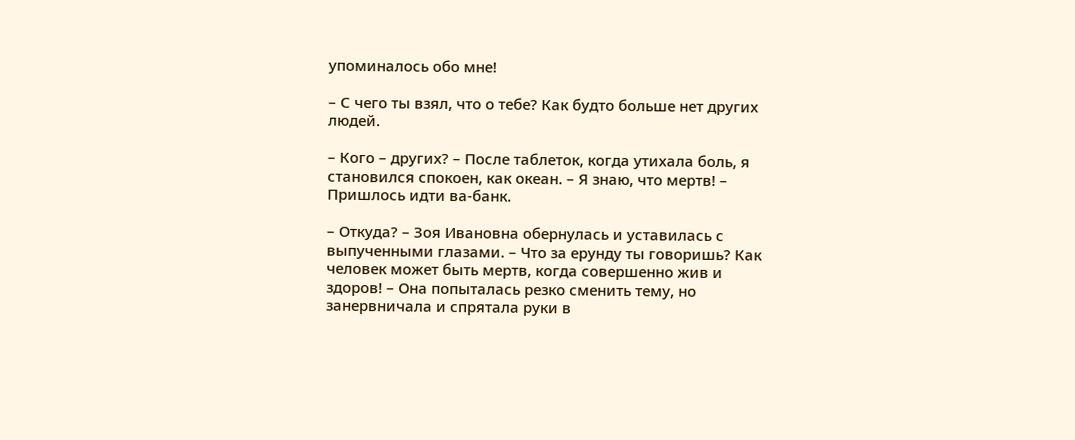упоминалось обо мне!

– С чего ты взял, что о тебе? Как будто больше нет других людей.

– Кого – других? – После таблеток, когда утихала боль, я становился спокоен, как океан. – Я знаю, что мертв! – Пришлось идти ва-банк.

– Откуда? – Зоя Ивановна обернулась и уставилась с выпученными глазами. – Что за ерунду ты говоришь? Как человек может быть мертв, когда совершенно жив и здоров! – Она попыталась резко сменить тему, но занервничала и спрятала руки в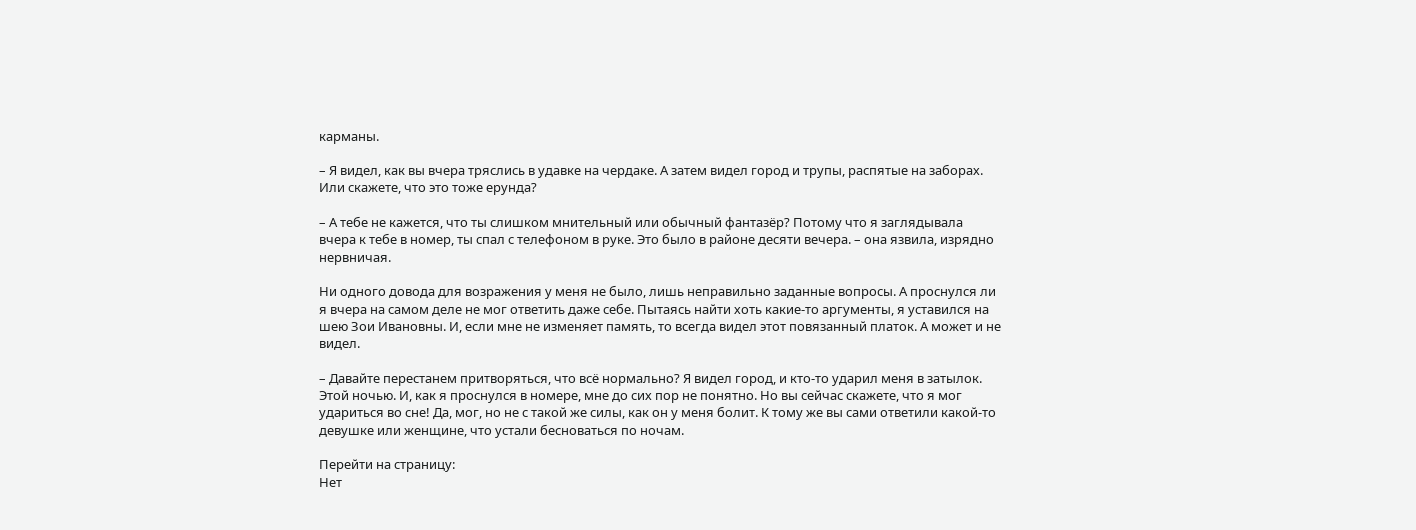карманы.

– Я видел, как вы вчера тряслись в удавке на чердаке. А затем видел город и трупы, распятые на заборах. Или скажете, что это тоже ерунда?

– А тебе не кажется, что ты слишком мнительный или обычный фантазёр? Потому что я заглядывала вчера к тебе в номер, ты спал с телефоном в руке. Это было в районе десяти вечера. – она язвила, изрядно нервничая.

Ни одного довода для возражения у меня не было, лишь неправильно заданные вопросы. А проснулся ли я вчера на самом деле не мог ответить даже себе. Пытаясь найти хоть какие-то аргументы, я уставился на шею Зои Ивановны. И, если мне не изменяет память, то всегда видел этот повязанный платок. А может и не видел.

– Давайте перестанем притворяться, что всё нормально? Я видел город, и кто-то ударил меня в затылок. Этой ночью. И, как я проснулся в номере, мне до сих пор не понятно. Но вы сейчас скажете, что я мог удариться во сне! Да, мог, но не с такой же силы, как он у меня болит. К тому же вы сами ответили какой-то девушке или женщине, что устали бесноваться по ночам.

Перейти на страницу:
Нет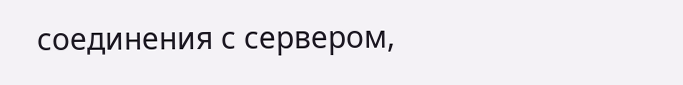соединения с сервером,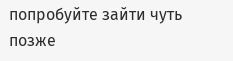попробуйте зайти чуть позже